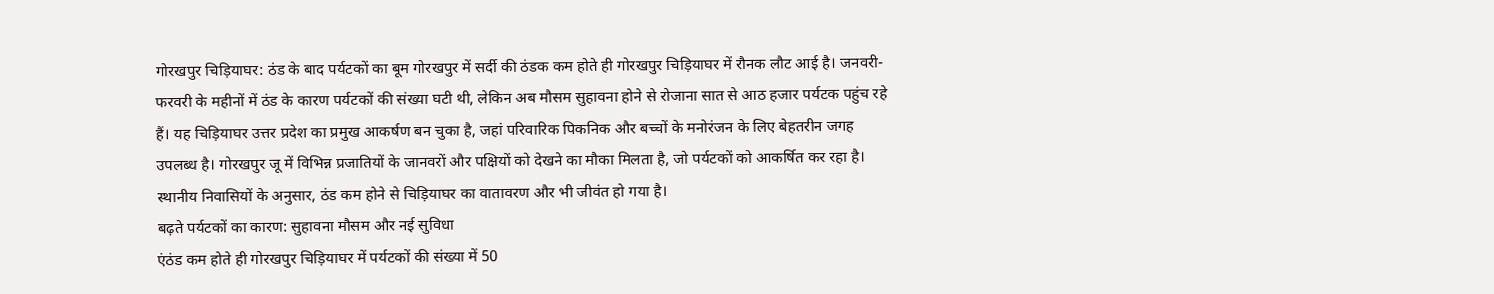गोरखपुर चिड़ियाघर: ठंड के बाद पर्यटकों का बूम गोरखपुर में सर्दी की ठंडक कम होते ही गोरखपुर चिड़ियाघर में रौनक लौट आई है। जनवरी-फरवरी के महीनों में ठंड के कारण पर्यटकों की संख्या घटी थी, लेकिन अब मौसम सुहावना होने से रोजाना सात से आठ हजार पर्यटक पहुंच रहे हैं। यह चिड़ियाघर उत्तर प्रदेश का प्रमुख आकर्षण बन चुका है, जहां परिवारिक पिकनिक और बच्चों के मनोरंजन के लिए बेहतरीन जगह उपलब्ध है। गोरखपुर जू में विभिन्न प्रजातियों के जानवरों और पक्षियों को देखने का मौका मिलता है, जो पर्यटकों को आकर्षित कर रहा है। स्थानीय निवासियों के अनुसार, ठंड कम होने से चिड़ियाघर का वातावरण और भी जीवंत हो गया है।
बढ़ते पर्यटकों का कारण: सुहावना मौसम और नई सुविधा
एंठंड कम होते ही गोरखपुर चिड़ियाघर में पर्यटकों की संख्या में 50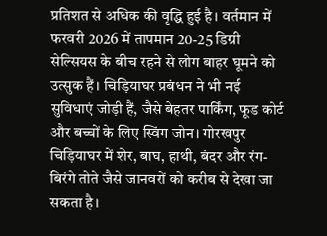प्रतिशत से अधिक की वृद्धि हुई है। वर्तमान में फरवरी 2026 में तापमान 20-25 डिग्री सेल्सियस के बीच रहने से लोग बाहर घूमने को उत्सुक हैं। चिड़ियाघर प्रबंधन ने भी नई सुविधाएं जोड़ी हैं, जैसे बेहतर पार्किंग, फूड कोर्ट और बच्चों के लिए स्विंग जोन। गोरखपुर चिड़ियाघर में शेर, बाघ, हाथी, बंदर और रंग-बिरंगे तोते जैसे जानवरों को करीब से देखा जा सकता है।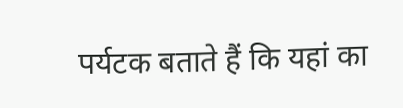पर्यटक बताते हैं कि यहां का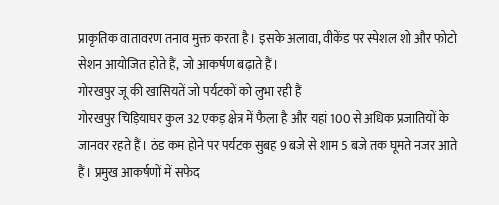प्राकृतिक वातावरण तनाव मुक्त करता है। इसके अलावा, वीकेंड पर स्पेशल शो और फोटो सेशन आयोजित होते हैं, जो आकर्षण बढ़ाते हैं।
गोरखपुर जू की खासियतें जो पर्यटकों को लुभा रही हैं
गोरखपुर चिड़ियाघर कुल 32 एकड़ क्षेत्र में फैला है और यहां 100 से अधिक प्रजातियों के जानवर रहते हैं। ठंड कम होने पर पर्यटक सुबह 9 बजे से शाम 5 बजे तक घूमते नजर आते हैं। प्रमुख आकर्षणों में सफेद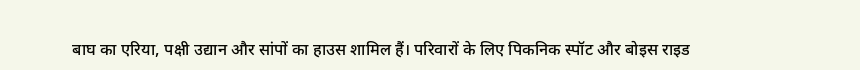बाघ का एरिया, पक्षी उद्यान और सांपों का हाउस शामिल हैं। परिवारों के लिए पिकनिक स्पॉट और बोइस राइड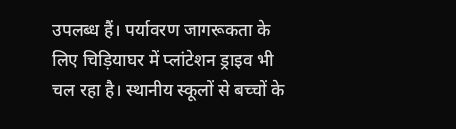उपलब्ध हैं। पर्यावरण जागरूकता के लिए चिड़ियाघर में प्लांटेशन ड्राइव भी चल रहा है। स्थानीय स्कूलों से बच्चों के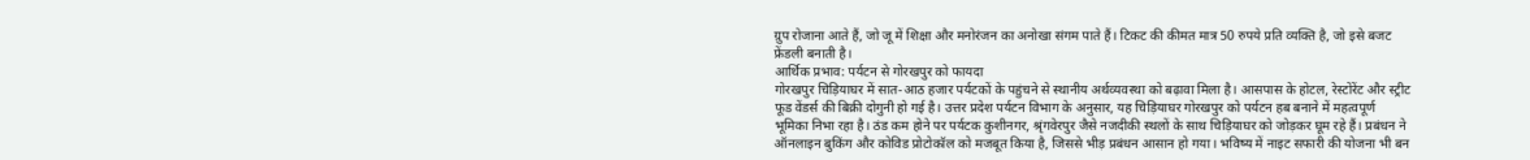ग्रुप रोजाना आते हैं, जो जू में शिक्षा और मनोरंजन का अनोखा संगम पाते हैं। टिकट की कीमत मात्र 50 रुपये प्रति व्यक्ति है, जो इसे बजट फ्रेंडली बनाती है।
आर्थिक प्रभाव: पर्यटन से गोरखपुर को फायदा
गोरखपुर चिड़ियाघर में सात-आठ हजार पर्यटकों के पहुंचने से स्थानीय अर्थव्यवस्था को बढ़ावा मिला है। आसपास के होटल, रेस्टोरेंट और स्ट्रीट फूड वेंडर्स की बिक्री दोगुनी हो गई है। उत्तर प्रदेश पर्यटन विभाग के अनुसार, यह चिड़ियाघर गोरखपुर को पर्यटन हब बनाने में महत्वपूर्ण भूमिका निभा रहा है। ठंड कम होने पर पर्यटक कुशीनगर, श्रृंगवेरपुर जैसे नजदीकी स्थलों के साथ चिड़ियाघर को जोड़कर घूम रहे हैं। प्रबंधन ने ऑनलाइन बुकिंग और कोविड प्रोटोकॉल को मजबूत किया है, जिससे भीड़ प्रबंधन आसान हो गया। भविष्य में नाइट सफारी की योजना भी बन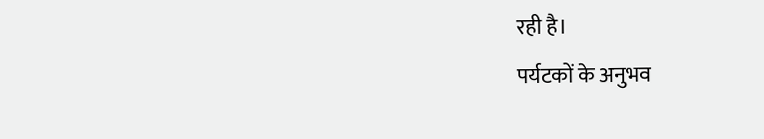रही है।
पर्यटकों के अनुभव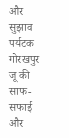और सुझाव
पर्यटक गोरखपुर जू की साफ-सफाई और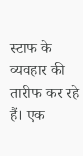स्टाफ के व्यवहार की तारीफ कर रहे हैं। एक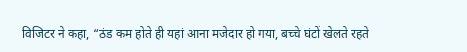विजिटर ने कहा, “ठंड कम होते ही यहां आना मजेदार हो गया, बच्चे घंटों खेलते रहते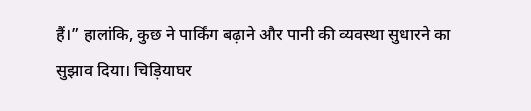हैं।” हालांकि, कुछ ने पार्किंग बढ़ाने और पानी की व्यवस्था सुधारने का सुझाव दिया। चिड़ियाघर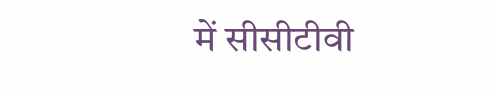में सीसीटीवी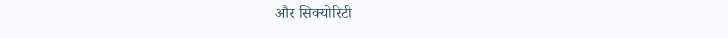और सिक्योरिटी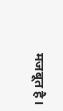मजबूत है।